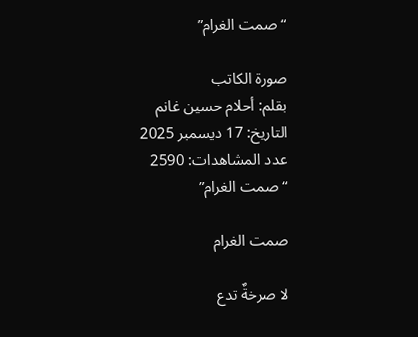“صمت الغرام”

صورة الكاتب
بقلم: أحلام حسین غانم
التاريخ: 17 ديسمبر 2025 عدد المشاهدات: 2590
“صمت الغرام”

صمت الغرام

لا صرخةٌ تدع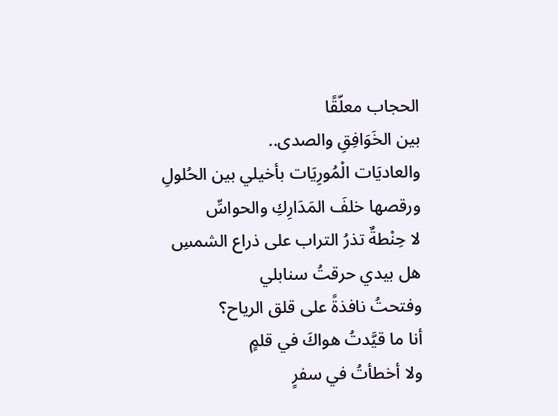الحجاب معلّقًا
بين الخَوَافِقِ والصدى..
والعاديَات الْمُورِيَات بأخيلي بين الحُلولِ
ورقصها خلفَ المَدَارِكِ والحواسِّ
لا حِنْطةٌ تذرُ التراب على ذراع الشمسِ
هل بيدي حرقتُ سنابلي
وفتحتُ نافذةً على قلق الرياح؟
أنا ما قيَّدتُ هواكَ في قلمٍ
ولا أخطأتُ في سفرٍ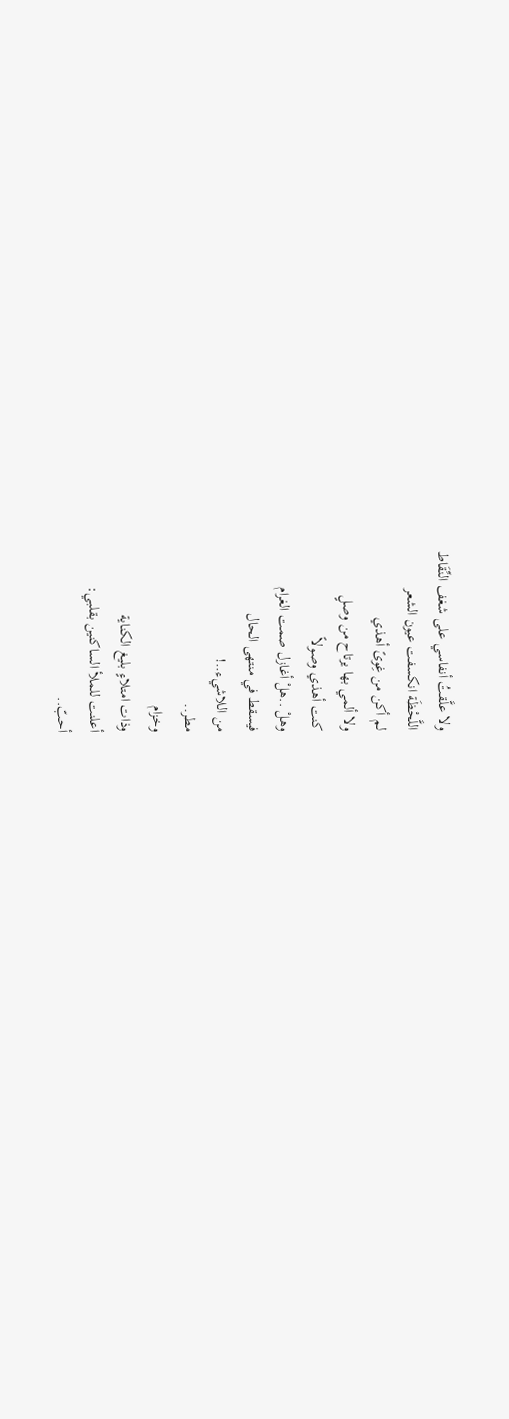ولا علَّقتُ أنفاسي على شغف النِّقَاط
اللَّحْظَة انكسفت عيون الشعر
لم أكن من غِوىً أهذي
ولا ألمي بها يرتاح من وصلٍ
كنت أهذي وصولاً
وهلْ ..هلْ أغازل صمت الغرام
فيسقط في منتهى الحال
من اللاشيء..!
مطر..
وخزام
وذات امتلاءٍ بليغ الكناية
أعلنت للملأ الساكنين بقلبي:
أحبّ..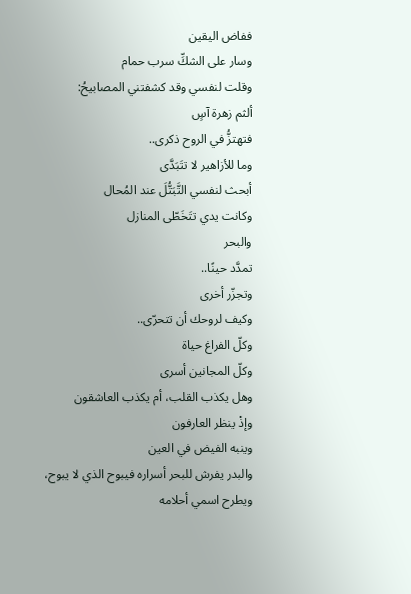ففاض اليقين
وسار على الشكِّ سرب حمام
وقلت لنفسي وقد كشفتني المصابيحُ:
ألثم زهرة آسٍ
فتهتزُّ في الروح ذكرى..
وما للأزاهير لا تتَبَدَّى
أبحث لنفسي التَّبَتُّلَ عند المُحال
وكانت يدي تتَخَطّى المنازل
والبحر
تمدَّد حينًا..
وتجزّر أخرى
وكيف لروحك أن تتحرّى..
وكلّ الفراغ حياة
وكلّ المجانين أسرى
وهل يكذب القلب، أم يكذب العاشقون
وإذْ ينظر العارفون
وينبه الفيض في العين
والبدر يفرش للبحر أسراره فيبوح الذي لا يبوح،
ويطرح اسمي أحلامه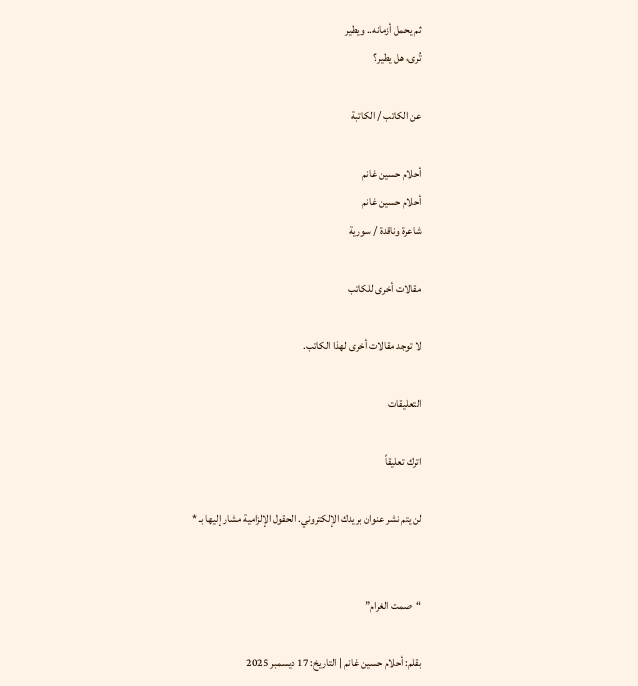ثم يحمل أزمانه.. ويطير
تُرى، هل يطير؟

عن الکاتب / الکاتبة

أحلام حسین غانم
أحلام حسین غانم
شاعرة وناقدة / سوریة

مقالات أخرى للكاتب

لا توجد مقالات أخرى لهذا الكاتب.

التعليقات

اترك تعليقاً

لن يتم نشر عنوان بريدك الإلكتروني. الحقول الإلزامية مشار إليها بـ *


“صمت الغرام”

بقلم: أحلام حسین غانم | التاريخ: 17 ديسمبر 2025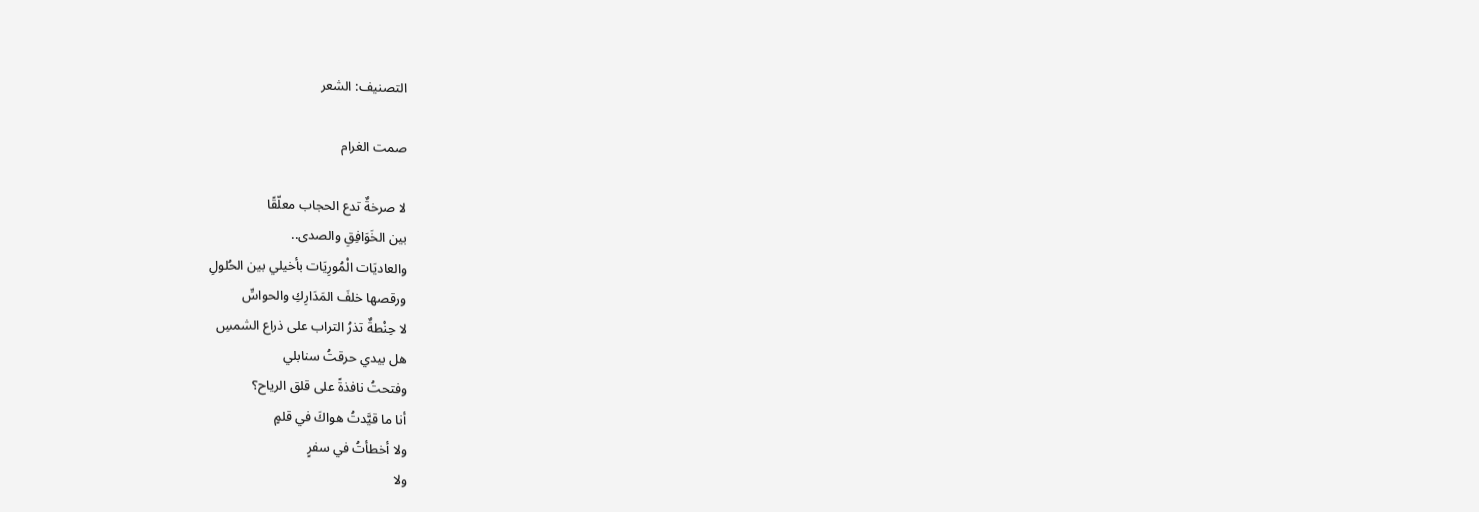التصنيف: الشعر

صمت الغرام

لا صرخةٌ تدع الحجاب معلّقًا
بين الخَوَافِقِ والصدى..
والعاديَات الْمُورِيَات بأخيلي بين الحُلولِ
ورقصها خلفَ المَدَارِكِ والحواسِّ
لا حِنْطةٌ تذرُ التراب على ذراع الشمسِ
هل بيدي حرقتُ سنابلي
وفتحتُ نافذةً على قلق الرياح؟
أنا ما قيَّدتُ هواكَ في قلمٍ
ولا أخطأتُ في سفرٍ
ولا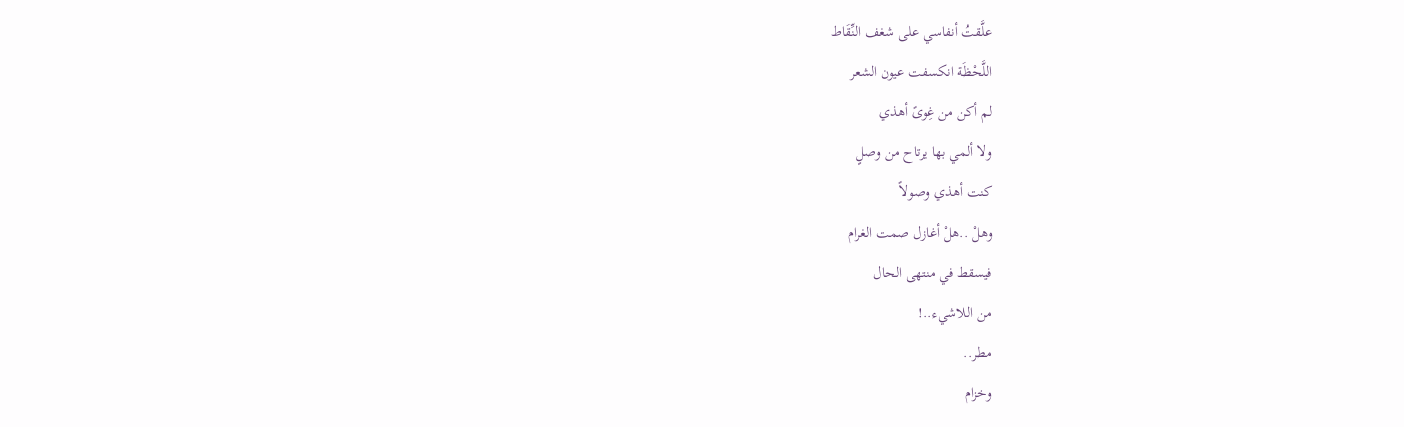علَّقتُ أنفاسي على شغف النِّقَاط
اللَّحْظَة انكسفت عيون الشعر
لم أكن من غِوىً أهذي
ولا ألمي بها يرتاح من وصلٍ
كنت أهذي وصولاً
وهلْ ..هلْ أغازل صمت الغرام
فيسقط في منتهى الحال
من اللاشيء..!
مطر..
وخزام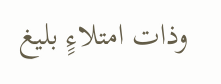وذات امتلاءٍ بليغ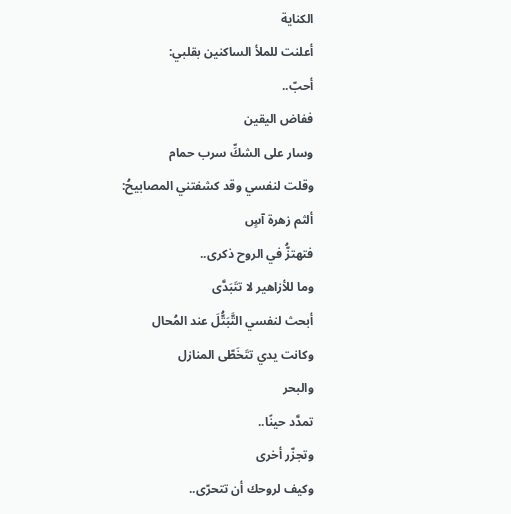الكناية
أعلنت للملأ الساكنين بقلبي:
أحبّ..
ففاض اليقين
وسار على الشكِّ سرب حمام
وقلت لنفسي وقد كشفتني المصابيحُ:
ألثم زهرة آسٍ
فتهتزُّ في الروح ذكرى..
وما للأزاهير لا تتَبَدَّى
أبحث لنفسي التَّبَتُّلَ عند المُحال
وكانت يدي تتَخَطّى المنازل
والبحر
تمدَّد حينًا..
وتجزّر أخرى
وكيف لروحك أن تتحرّى..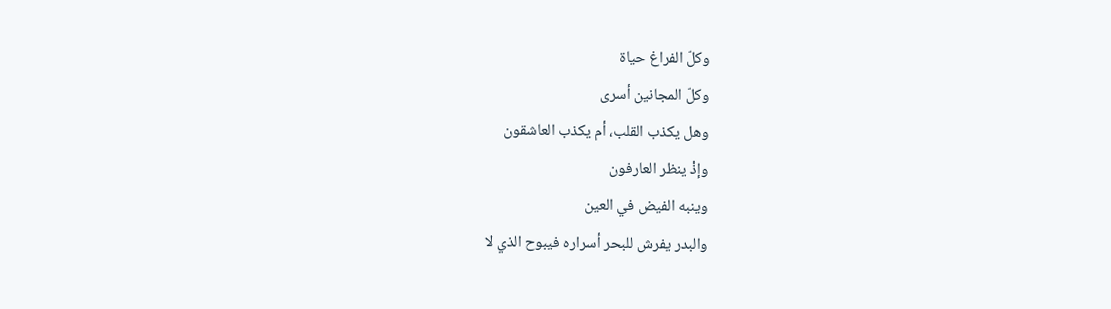وكلّ الفراغ حياة
وكلّ المجانين أسرى
وهل يكذب القلب، أم يكذب العاشقون
وإذْ ينظر العارفون
وينبه الفيض في العين
والبدر يفرش للبحر أسراره فيبوح الذي لا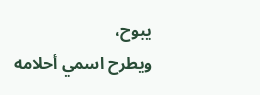يبوح،
ويطرح اسمي أحلامه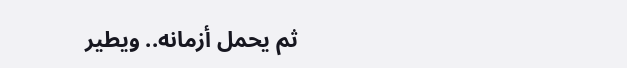ثم يحمل أزمانه.. ويطير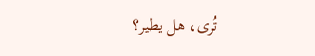تُرى، هل يطير؟